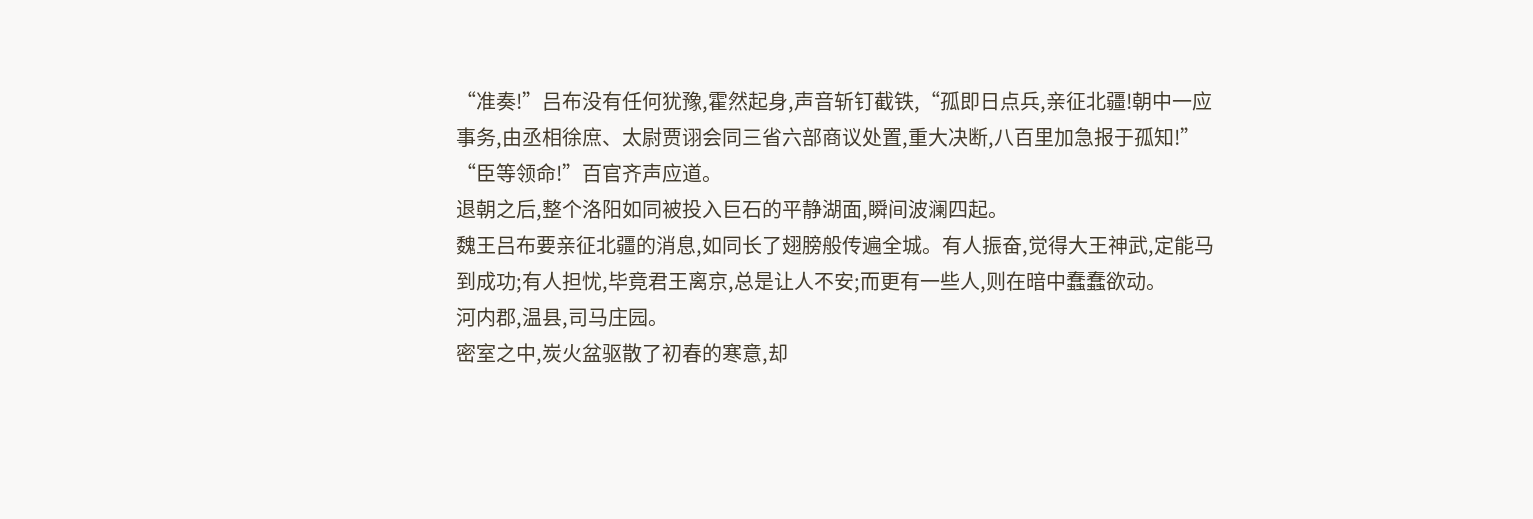“准奏!”吕布没有任何犹豫,霍然起身,声音斩钉截铁,“孤即日点兵,亲征北疆!朝中一应事务,由丞相徐庶、太尉贾诩会同三省六部商议处置,重大决断,八百里加急报于孤知!”
“臣等领命!”百官齐声应道。
退朝之后,整个洛阳如同被投入巨石的平静湖面,瞬间波澜四起。
魏王吕布要亲征北疆的消息,如同长了翅膀般传遍全城。有人振奋,觉得大王神武,定能马到成功;有人担忧,毕竟君王离京,总是让人不安;而更有一些人,则在暗中蠢蠢欲动。
河内郡,温县,司马庄园。
密室之中,炭火盆驱散了初春的寒意,却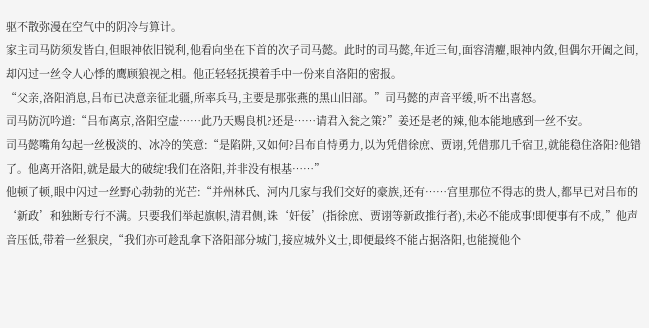驱不散弥漫在空气中的阴冷与算计。
家主司马防须发皆白,但眼神依旧锐利,他看向坐在下首的次子司马懿。此时的司马懿,年近三旬,面容清癯,眼神内敛,但偶尔开阖之间,却闪过一丝令人心悸的鹰顾狼视之相。他正轻轻抚摸着手中一份来自洛阳的密报。
“父亲,洛阳消息,吕布已决意亲征北疆,所率兵马,主要是那张燕的黑山旧部。”司马懿的声音平缓,听不出喜怒。
司马防沉吟道:“吕布离京,洛阳空虚……此乃天赐良机?还是……请君入瓮之策?”姜还是老的辣,他本能地感到一丝不安。
司马懿嘴角勾起一丝极淡的、冰冷的笑意:“是陷阱,又如何?吕布自恃勇力,以为凭借徐庶、贾诩,凭借那几千宿卫,就能稳住洛阳?他错了。他离开洛阳,就是最大的破绽!我们在洛阳,并非没有根基……”
他顿了顿,眼中闪过一丝野心勃勃的光芒:“并州林氏、河内几家与我们交好的豪族,还有……宫里那位不得志的贵人,都早已对吕布的‘新政’和独断专行不满。只要我们举起旗帜,清君侧,诛‘奸佞’(指徐庶、贾诩等新政推行者),未必不能成事!即便事有不成,”他声音压低,带着一丝狠戾,“我们亦可趁乱拿下洛阳部分城门,接应城外义士,即便最终不能占据洛阳,也能搅他个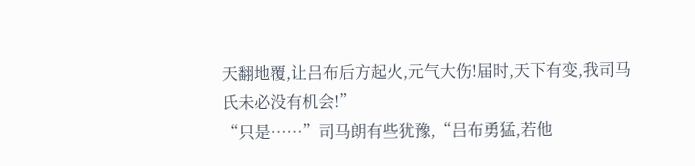天翻地覆,让吕布后方起火,元气大伤!届时,天下有变,我司马氏未必没有机会!”
“只是……”司马朗有些犹豫,“吕布勇猛,若他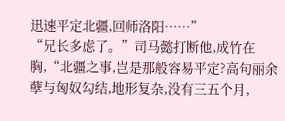迅速平定北疆,回师洛阳……”
“兄长多虑了。”司马懿打断他,成竹在胸,“北疆之事,岂是那般容易平定?高句丽余孽与匈奴勾结,地形复杂,没有三五个月,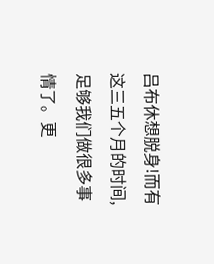吕布休想脱身!而有这三五个月的时间,足够我们做很多事情了。更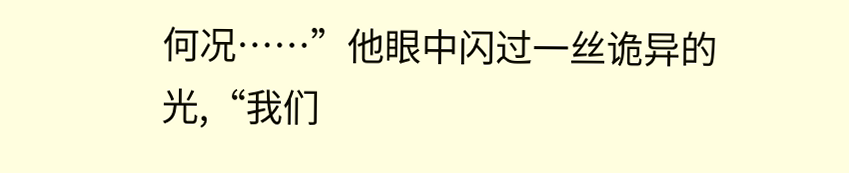何况……”他眼中闪过一丝诡异的光,“我们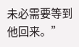未必需要等到他回来。”